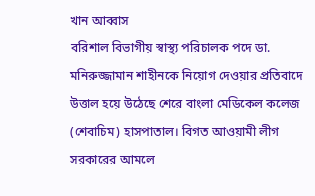খান আব্বাস
বরিশাল বিভাগীয় স্বাস্থ্য পরিচালক পদে ডা. মনিরুজ্জামান শাহীনকে নিয়োগ দেওয়ার প্রতিবাদে উত্তাল হয়ে উঠেছে শেরে বাংলা মেডিকেল কলেজ (শেবাচিম) হাসপাতাল। বিগত আওয়ামী লীগ সরকারের আমলে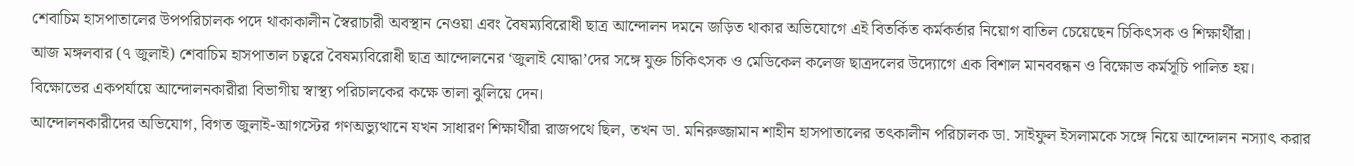শেবাচিম হাসপাতালের উপপরিচালক পদে থাকাকালীন স্বৈরাচারী অবস্থান নেওয়া এবং বৈষম্যবিরোধী ছাত্র আন্দোলন দমনে জড়িত থাকার অভিযোগে এই বিতর্কিত কর্মকর্তার নিয়োগ বাতিল চেয়েছেন চিকিৎসক ও শিক্ষার্থীরা।
আজ মঙ্গলবার (৭ জুলাই) শেবাচিম হাসপাতাল চত্বরে বৈষম্যবিরোধী ছাত্র আন্দোলনের ‘জুলাই যোদ্ধা’দের সঙ্গে যুক্ত চিকিৎসক ও মেডিকেল কলেজ ছাত্রদলের উদ্যোগে এক বিশাল মানববন্ধন ও বিক্ষোভ কর্মসূচি পালিত হয়। বিক্ষোভের একপর্যায়ে আন্দোলনকারীরা বিভাগীয় স্বাস্থ্য পরিচালকের কক্ষে তালা ঝুলিয়ে দেন।
আন্দোলনকারীদের অভিযোগ, বিগত জুলাই-আগস্টের গণঅভ্যুত্থানে যখন সাধারণ শিক্ষার্থীরা রাজপথে ছিল, তখন ডা. মনিরুজ্জামান শাহীন হাসপাতালের তৎকালীন পরিচালক ডা. সাইফুল ইসলামকে সঙ্গে নিয়ে আন্দোলন নস্যাৎ করার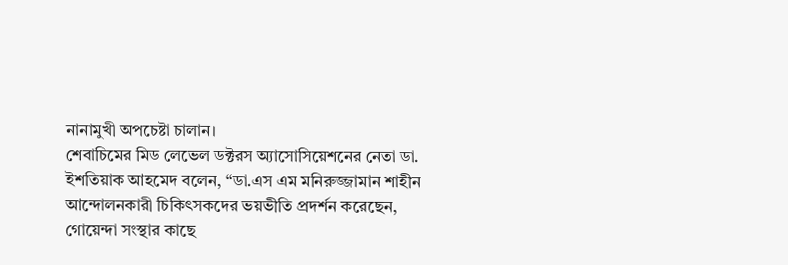নানামুখী অপচেষ্টা চালান।
শেবাচিমের মিড লেভেল ডক্টরস অ্যাসোসিয়েশনের নেতা ডা. ইশতিয়াক আহমেদ বলেন, “ডা.এস এম মনিরুজ্জামান শাহীন আন্দোলনকারী চিকিৎসকদের ভয়ভীতি প্রদর্শন করেছেন, গোয়েন্দা সংস্থার কাছে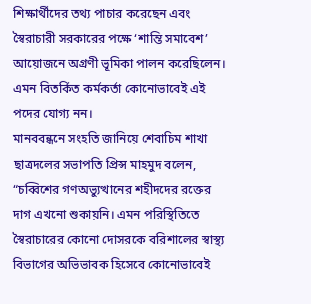শিক্ষার্থীদের তথ্য পাচার করেছেন এবং স্বৈরাচারী সরকারের পক্ষে ‘শান্তি সমাবেশ’ আয়োজনে অগ্রণী ভূমিকা পালন করেছিলেন। এমন বিতর্কিত কর্মকর্তা কোনোভাবেই এই পদের যোগ্য নন।
মানববন্ধনে সংহতি জানিয়ে শেবাচিম শাখা ছাত্রদলের সভাপতি প্রিন্স মাহমুদ বলেন, “চব্বিশের গণঅভ্যুত্থানের শহীদদের রক্তের দাগ এখনো শুকায়নি। এমন পরিস্থিতিতে স্বৈরাচারের কোনো দোসরকে বরিশালের স্বাস্থ্য বিভাগের অভিভাবক হিসেবে কোনোভাবেই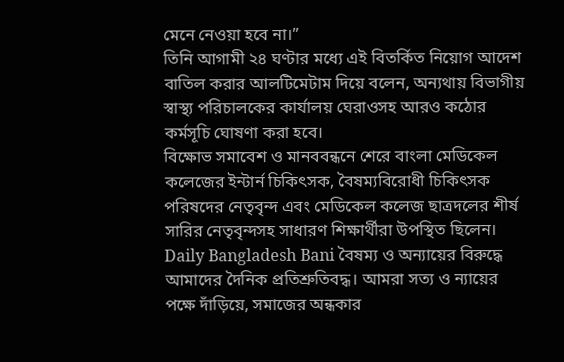মেনে নেওয়া হবে না।”
তিনি আগামী ২৪ ঘণ্টার মধ্যে এই বিতর্কিত নিয়োগ আদেশ বাতিল করার আলটিমেটাম দিয়ে বলেন, অন্যথায় বিভাগীয় স্বাস্থ্য পরিচালকের কার্যালয় ঘেরাওসহ আরও কঠোর কর্মসূচি ঘোষণা করা হবে।
বিক্ষোভ সমাবেশ ও মানববন্ধনে শেরে বাংলা মেডিকেল কলেজের ইন্টার্ন চিকিৎসক, বৈষম্যবিরোধী চিকিৎসক পরিষদের নেতৃবৃন্দ এবং মেডিকেল কলেজ ছাত্রদলের শীর্ষ সারির নেতৃবৃন্দসহ সাধারণ শিক্ষার্থীরা উপস্থিত ছিলেন।
Daily Bangladesh Bani বৈষম্য ও অন্যায়ের বিরুদ্ধে আমাদের দৈনিক প্রতিশ্রুতিবদ্ধ। আমরা সত্য ও ন্যায়ের পক্ষে দাঁড়িয়ে, সমাজের অন্ধকার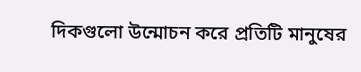দিকগুলো উন্মোচন করে প্রতিটি মানুষের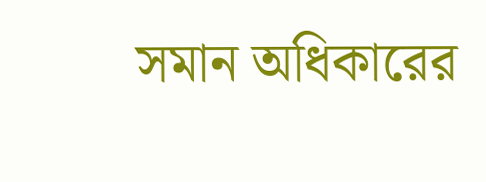সমান অধিকারের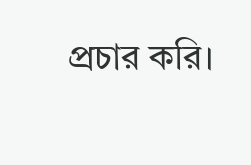প্রচার করি।